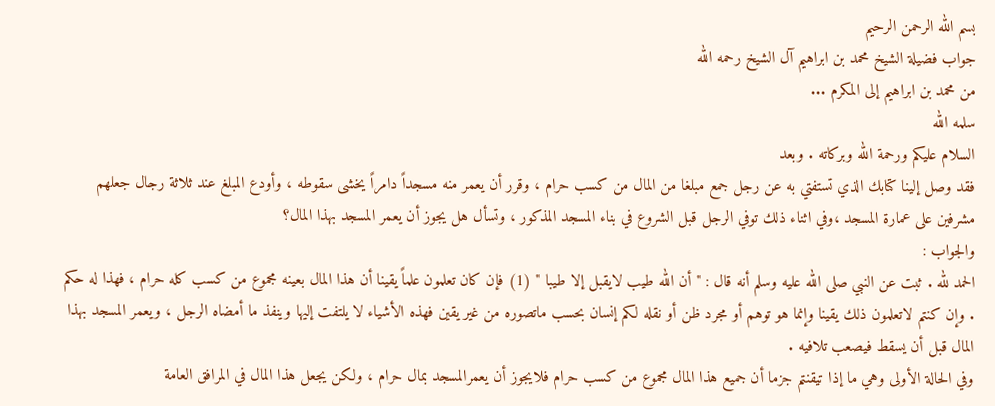بسم الله الرحمن الرحيم
جواب فضيلة الشيخ محمد بن ابراهيم آل الشيخ رحمه الله
من محمد بن ابراهيم إلى المكرم ...
سلمه الله
السلام عليكم ورحمة الله وبركاته . وبعد
فقد وصل إلينا كتابك الذي تستفتي به عن رجل جمع مبلغا من المال من كسب حرام ، وقرر أن يعمر منه مسجداً دامراً يخشى سقوطه ، وأودع المبلغ عند ثلاثة رجال جعلهم مشرفين على عمارة المسجد ،وفي اثناء ذلك توفي الرجل قبل الشروع في بناء المسجد المذكور ، وتسأل هل يجوز أن يعمر المسجد بهذا المال؟
والجواب :
الحمد لله . ثبت عن النبي صلى الله عليه وسلم أنه قال : " أن الله طيب لايقبل إلا طيبا " (1) فإن كان تعلمون علماً يقينا أن هذا المال بعينه مجموع من كسب كله حرام ، فهذا له حكم . وإن كنتم لاتعلمون ذلك يقينا وإنما هو توهم أو مجرد ظن أو نقله لكم إنسان بحسب ماتصوره من غير يقين فهذه الأشياء لا يلتفت إليها وينفذ ما أمضاه الرجل ، ويعمر المسجد بهذا المال قبل أن يسقط فيصعب تلافيه .
وفي الحالة الأولى وهي ما إذا تيقنتم جزما أن جميع هذا المال مجموع من كسب حرام فلايجوز أن يعمرالمسجد بمال حرام ، ولكن يجعل هذا المال في المرافق العامة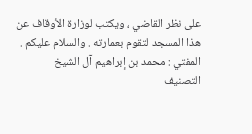على نظر القاضي ، ويكتب لوزارة الأوقاف عن هذا المسجد لتقوم بعمارته . والسلام عليكم .
المفتي : محمد بن إبراهيم آل الشيخ
التصنيف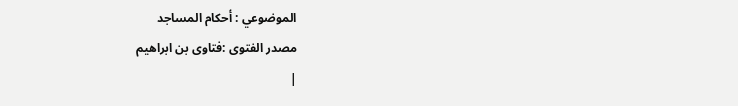الموضوعي : أحكام المساجد
مصدر الفتوى :فتاوى بن ابراهيم
|